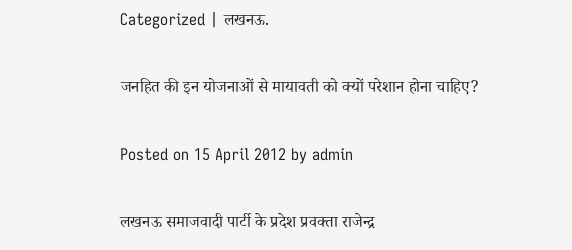Categorized | लखनऊ.

जनहित की इन योजनाओं से मायावती को क्यों परेशान होना चाहिए?

Posted on 15 April 2012 by admin

लखनऊ समाजवादी पार्टी के प्रदेश प्रवक्ता राजेन्द्र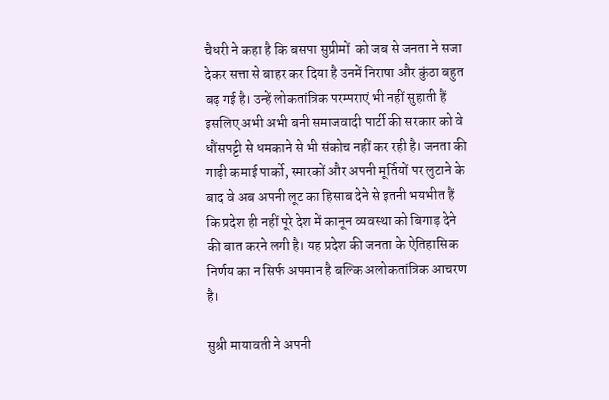चैधरी ने कहा है कि बसपा सुप्रीमों  को जब से जनता ने सजा देकर सत्ता से बाहर कर दिया है उनमें निराषा और कुंठा बहुत बढ़ गई है। उन्हें लोकतांत्रिक परम्पराएं भी नहीं सुहाती हैं इसलिए अभी अभी बनी समाजवादी पार्टी की सरकार को वे धौंसपट्टी से धमकाने से भी संकोच नहीं कर रही है। जनता की गाढ़ी कमाई पार्को, स्मारकों और अपनी मूर्तियों पर लुटाने के बाद वे अब अपनी लूट का हिसाब देने से इतनी भयभीत हैं कि प्रदेश ही नहीं पूरे देश में कानून व्यवस्था को बिगाड़ देने की बात करने लगी है। यह प्रदेश की जनता के ऐतिहासिक निर्णय का न सिर्फ अपमान है बल्कि अलोकतांत्रिक आचरण है।

सुश्री मायावती ने अपनी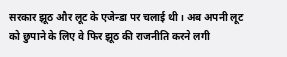सरकार झूठ और लूट के एजेन्डा पर चलाई थी। अब अपनी लूट को छुपाने के लिए वे फिर झूठ की राजनीति करने लगी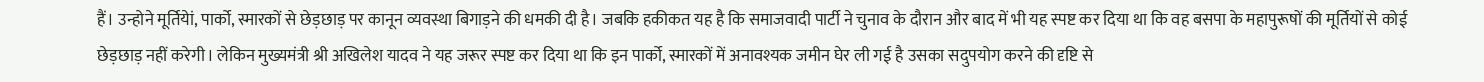हैं। उन्होने मूर्तियेां, पार्को, स्मारकों से छेड़छाड़ पर कानून व्यवस्था बिगाड़ने की धमकी दी है। जबकि हकीकत यह है कि समाजवादी पार्टी ने चुनाव के दौरान और बाद में भी यह स्पष्ट कर दिया था कि वह बसपा के महापुरूषों की मूर्तियों से कोई छेड़छाड़ नहीं करेगी। लेकिन मुख्यमंत्री श्री अखिलेश यादव ने यह जरूर स्पष्ट कर दिया था कि इन पार्को, स्मारकों में अनावश्यक जमीन घेर ली गई है उसका सदुपयोग करने की दृष्टि से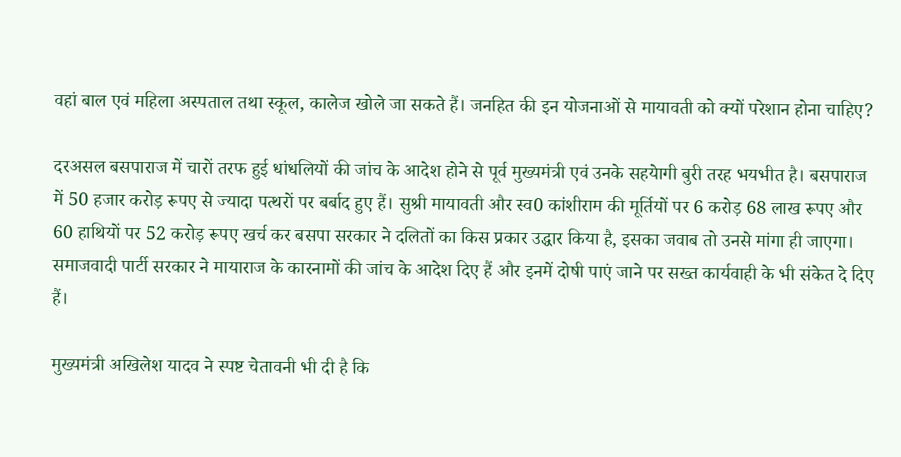वहां बाल एवं महिला अस्पताल तथा स्कूल, कालेज खोले जा सकते हैं। जनहित की इन योजनाओं से मायावती को क्यों परेशान होना चाहिए?

दरअसल बसपाराज में चारों तरफ हुई धांधलियों की जांच के आदेश होने से पूर्व मुख्यमंत्री एवं उनके सहयेागी बुरी तरह भयभीत है। बसपाराज में 50 हजार करोड़ रूपए से ज्यादा पत्थरों पर बर्बाद हुए हैं। सुश्री मायावती और स्व0 कांशीराम की मूर्तियों पर 6 करोड़ 68 लाख रूपए और 60 हाथियों पर 52 करोड़ रूपए खर्च कर बसपा सरकार ने दलितों का किस प्रकार उद्धार किया है, इसका जवाब तो उनसे मांगा ही जाएगा। समाजवादी पार्टी सरकार ने मायाराज के कारनामों की जांच के आदेश दिए हैं और इनमें दोषी पाएं जाने पर सख्त कार्यवाही के भी संकेत दे दिए हैं।

मुख्यमंत्री अखिलेश यादव ने स्पष्ट चेतावनी भी दी है कि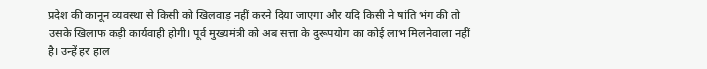प्रदेश की कानून व्यवस्था से किसी को खिलवाड़ नहीं करने दिया जाएगा और यदि किसी ने षांति भंग की तो उसके खिलाफ कड़ी कार्यवाही होगी। पूर्व मुख्यमंत्री को अब सत्ता के दुरूपयोग का कोई लाभ मिलनेवाला नहीं है। उन्हें हर हाल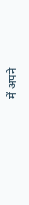में अपने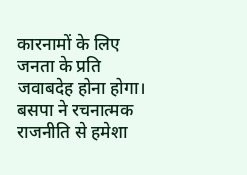कारनामों के लिए जनता के प्रति जवाबदेह होना होगा। बसपा ने रचनात्मक राजनीति से हमेशा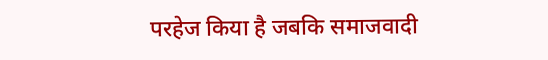परहेज किया है जबकि समाजवादी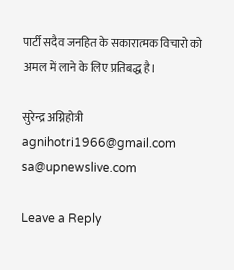पार्टी सदैव जनहित के सकारात्मक विचारो को अमल में लाने के लिए प्रतिबद्ध है।

सुरेन्द्र अग्निहोत्री
agnihotri1966@gmail.com
sa@upnewslive.com

Leave a Reply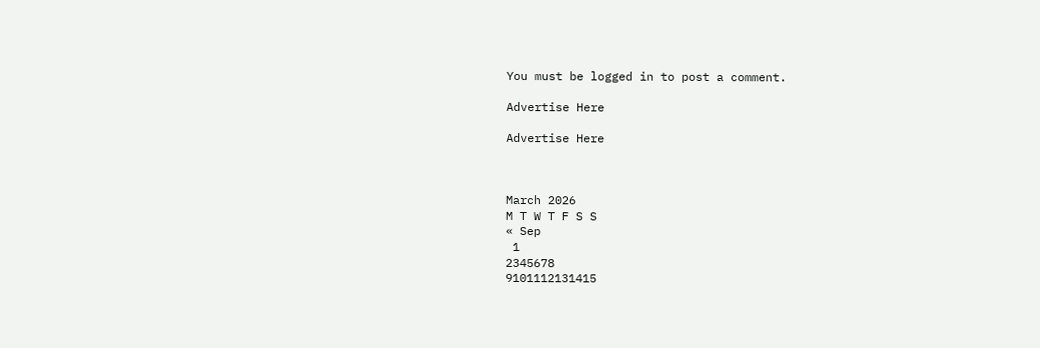You must be logged in to post a comment.

Advertise Here

Advertise Here



March 2026
M T W T F S S
« Sep
 1
2345678
9101112131415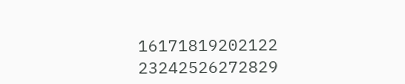16171819202122
23242526272829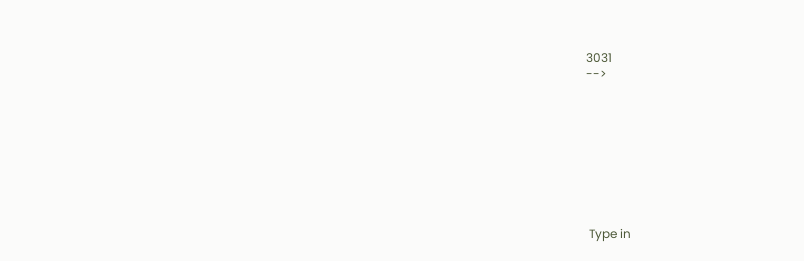3031
-->









 Type in